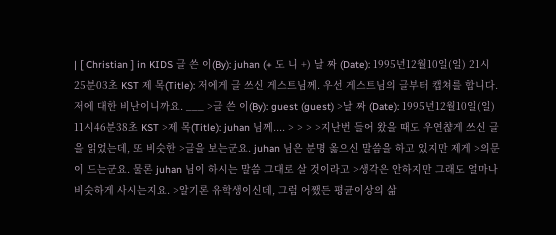| [ Christian ] in KIDS 글 쓴 이(By): juhan (+ 도 니 +) 날 짜 (Date): 1995년12월10일(일) 21시25분03초 KST 제 목(Title): 저에게 글 쓰신 게스트님께. 우선 게스트님의 글부터 캡쳐를 합니다. 저에 대한 비난이니까요. ___ >글 쓴 이(By): guest (guest) >날 짜 (Date): 1995년12월10일(일) 11시46분38초 KST >제 목(Title): juhan 님께.... > > > >지난번 들어 왔을 때도 우연챦게 쓰신 글을 읽었는데, 또 비슷한 >글을 보는군요. juhan 님은 분명 옳으신 말씀을 하고 있지만 제게 >의문이 드는군요. 물론 juhan 님이 하시는 말씀 그대로 살 것이라고 >생각은 안하지만 그래도 얼마나 비슷하게 사시는지요. >알기론 유학생이신데, 그럼 어쨌든 평균이상의 삶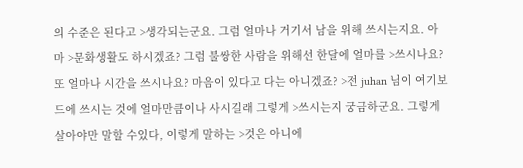의 수준은 된다고 >생각되는군요. 그럼 얼마나 거기서 남을 위해 쓰시는지요. 아마 >문화생활도 하시겠죠? 그럼 불쌍한 사람을 위해선 한달에 얼마를 >쓰시나요? 또 얼마나 시간을 쓰시나요? 마음이 있다고 다는 아니겠죠? >전 juhan 님이 여기보드에 쓰시는 것에 얼마만큼이나 사시길래 그렇게 >쓰시는지 궁금하군요. 그렇게 살아야만 말할 수있다, 이렇게 말하는 >것은 아니에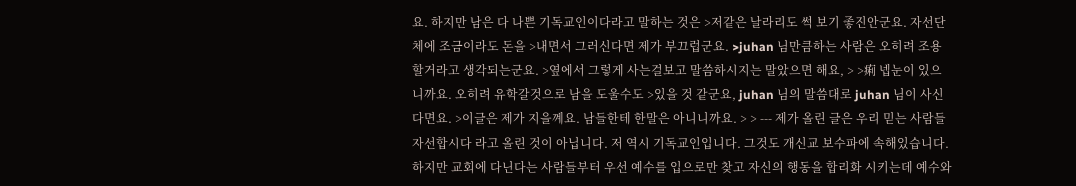요. 하지만 남은 다 나쁜 기독교인이다라고 말하는 것은 >저같은 날라리도 썩 보기 좋진안군요. 자선단체에 조금이라도 돈을 >내면서 그러신다면 제가 부끄럽군요. >juhan 님만큼하는 사람은 오히려 조용할거라고 생각되는군요. >옆에서 그렇게 사는걸보고 말씀하시지는 말았으면 해요, > >痢 넵눈이 있으니까요. 오히려 유학갈것으로 남을 도울수도 >있을 것 같군요, juhan 님의 말씀대로 juhan 님이 사신다면요. >이글은 제가 지을꼐요. 남들한테 한말은 아니니까요. > > --- 제가 올린 글은 우리 믿는 사람들 자선합시다 라고 올린 것이 아닙니다. 저 역시 기독교인입니다. 그것도 개신교 보수파에 속해있습니다. 하지만 교회에 다닌다는 사람들부터 우선 예수를 입으로만 찾고 자신의 행동을 합리화 시키는데 예수와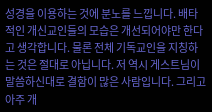성경을 이용하는 것에 분노를 느낍니다. 배타적인 개신교인들의 모습은 개선되어야만 한다고 생각합니다. 물론 전체 기독교인을 지칭하는 것은 절대로 아닙니다. 저 역시 게스트님이 말씀하신대로 결함이 많은 사람입니다. 그리고 아주 개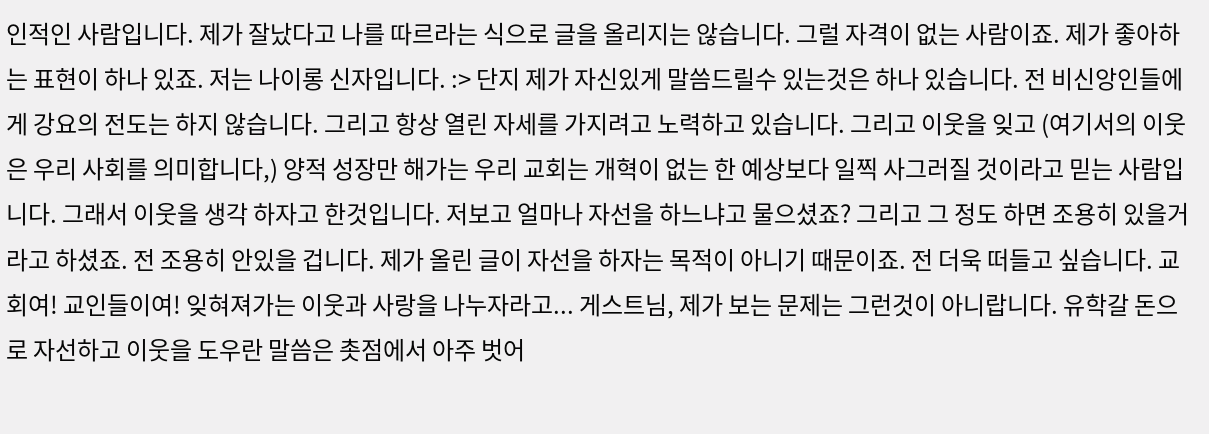인적인 사람입니다. 제가 잘났다고 나를 따르라는 식으로 글을 올리지는 않습니다. 그럴 자격이 없는 사람이죠. 제가 좋아하는 표현이 하나 있죠. 저는 나이롱 신자입니다. :> 단지 제가 자신있게 말씀드릴수 있는것은 하나 있습니다. 전 비신앙인들에게 강요의 전도는 하지 않습니다. 그리고 항상 열린 자세를 가지려고 노력하고 있습니다. 그리고 이웃을 잊고 (여기서의 이웃은 우리 사회를 의미합니다,) 양적 성장만 해가는 우리 교회는 개혁이 없는 한 예상보다 일찍 사그러질 것이라고 믿는 사람입니다. 그래서 이웃을 생각 하자고 한것입니다. 저보고 얼마나 자선을 하느냐고 물으셨죠? 그리고 그 정도 하면 조용히 있을거라고 하셨죠. 전 조용히 안있을 겁니다. 제가 올린 글이 자선을 하자는 목적이 아니기 때문이죠. 전 더욱 떠들고 싶습니다. 교회여! 교인들이여! 잊혀져가는 이웃과 사랑을 나누자라고... 게스트님, 제가 보는 문제는 그런것이 아니랍니다. 유학갈 돈으로 자선하고 이웃을 도우란 말씀은 촛점에서 아주 벗어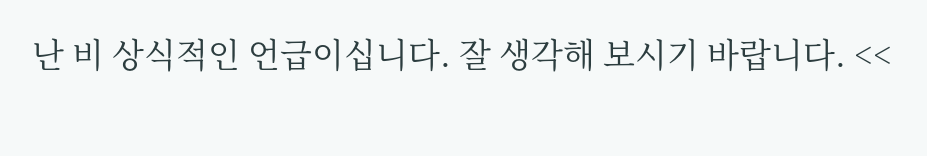난 비 상식적인 언급이십니다. 잘 생각해 보시기 바랍니다. <<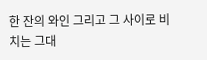한 잔의 와인 그리고 그 사이로 비치는 그대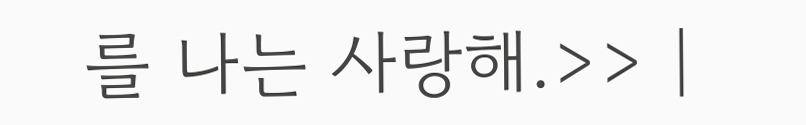를 나는 사랑해.>> |